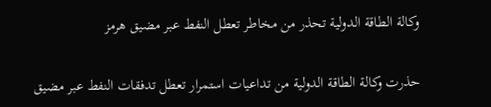وكالة الطاقة الدولية تحذر من مخاطر تعطل النفط عبر مضيق هرمز

حذرت وكالة الطاقة الدولية من تداعيات استمرار تعطل تدفقات النفط عبر مضيق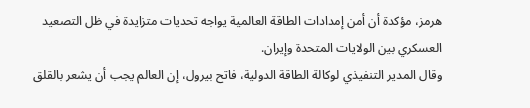هرمز، مؤكدة أن أمن إمدادات الطاقة العالمية يواجه تحديات متزايدة في ظل التصعيد العسكري بين الولايات المتحدة وإيران.
وقال المدير التنفيذي لوكالة الطاقة الدولية، فاتح بيرول، إن العالم يجب أن يشعر بالقلق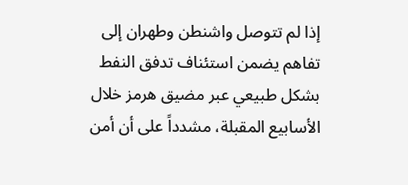إذا لم تتوصل واشنطن وطهران إلى تفاهم يضمن استئناف تدفق النفط بشكل طبيعي عبر مضيق هرمز خلال الأسابيع المقبلة، مشدداً على أن أمن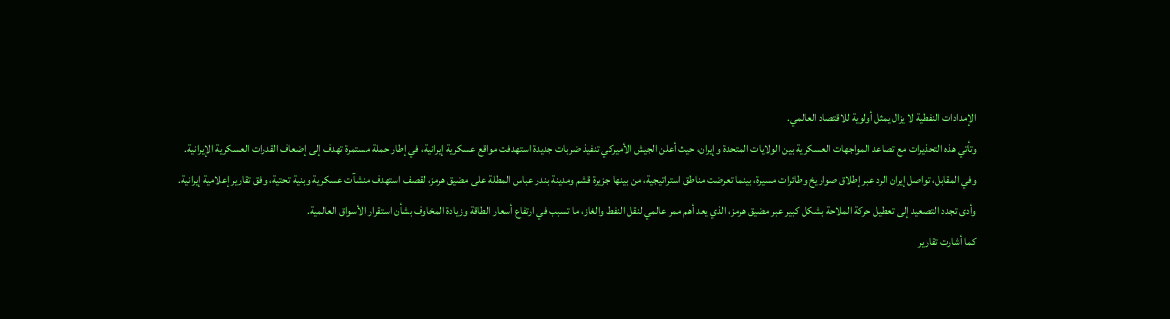الإمدادات النفطية لا يزال يمثل أولوية للاقتصاد العالمي.
وتأتي هذه التحذيرات مع تصاعد المواجهات العسكرية بين الولايات المتحدة وإيران، حيث أعلن الجيش الأميركي تنفيذ ضربات جديدة استهدفت مواقع عسكرية إيرانية، في إطار حملة مستمرة تهدف إلى إضعاف القدرات العسكرية الإيرانية.
وفي المقابل، تواصل إيران الرد عبر إطلاق صواريخ وطائرات مسيرة، بينما تعرضت مناطق استراتيجية، من بينها جزيرة قشم ومدينة بندر عباس المطلة على مضيق هرمز، لقصف استهدف منشآت عسكرية وبنية تحتية، وفق تقارير إعلامية إيرانية.
وأدى تجدد التصعيد إلى تعطيل حركة الملاحة بشكل كبير عبر مضيق هرمز، الذي يعد أهم ممر عالمي لنقل النفط والغاز، ما تسبب في ارتفاع أسعار الطاقة وزيادة المخاوف بشأن استقرار الأسواق العالمية.
كما أشارت تقارير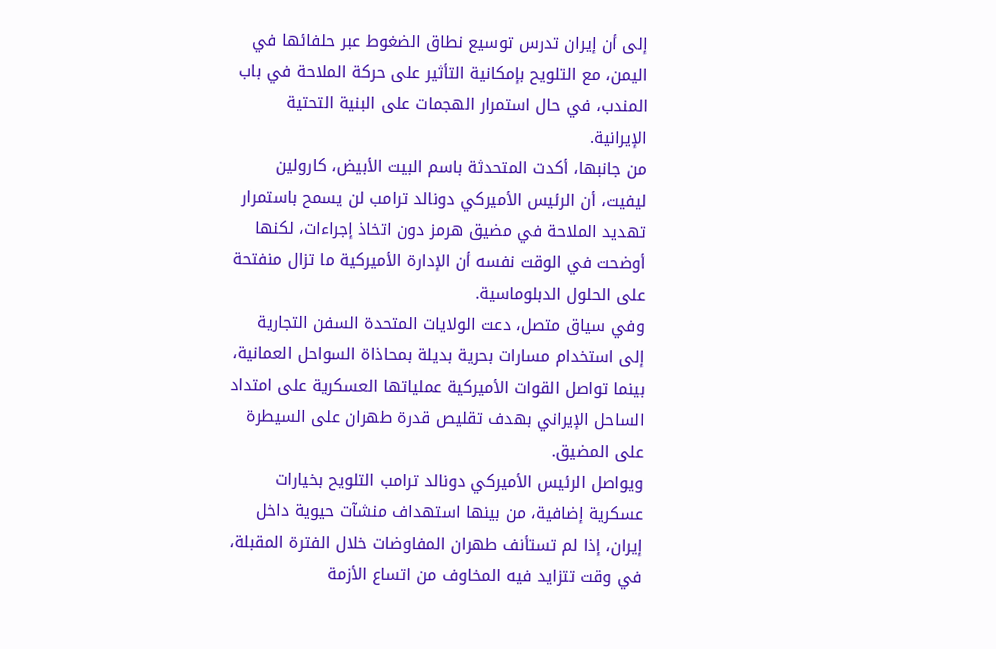إلى أن إيران تدرس توسيع نطاق الضغوط عبر حلفائها في اليمن، مع التلويح بإمكانية التأثير على حركة الملاحة في باب المندب، في حال استمرار الهجمات على البنية التحتية الإيرانية.
من جانبها، أكدت المتحدثة باسم البيت الأبيض، كارولين ليفيت، أن الرئيس الأميركي دونالد ترامب لن يسمح باستمرار تهديد الملاحة في مضيق هرمز دون اتخاذ إجراءات، لكنها أوضحت في الوقت نفسه أن الإدارة الأميركية ما تزال منفتحة على الحلول الدبلوماسية.
وفي سياق متصل، دعت الولايات المتحدة السفن التجارية إلى استخدام مسارات بحرية بديلة بمحاذاة السواحل العمانية، بينما تواصل القوات الأميركية عملياتها العسكرية على امتداد الساحل الإيراني بهدف تقليص قدرة طهران على السيطرة على المضيق.
ويواصل الرئيس الأميركي دونالد ترامب التلويح بخيارات عسكرية إضافية، من بينها استهداف منشآت حيوية داخل إيران، إذا لم تستأنف طهران المفاوضات خلال الفترة المقبلة، في وقت تتزايد فيه المخاوف من اتساع الأزمة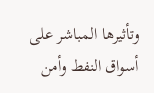وتأثيرها المباشر على أسواق النفط وأمن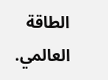الطاقة العالمي.